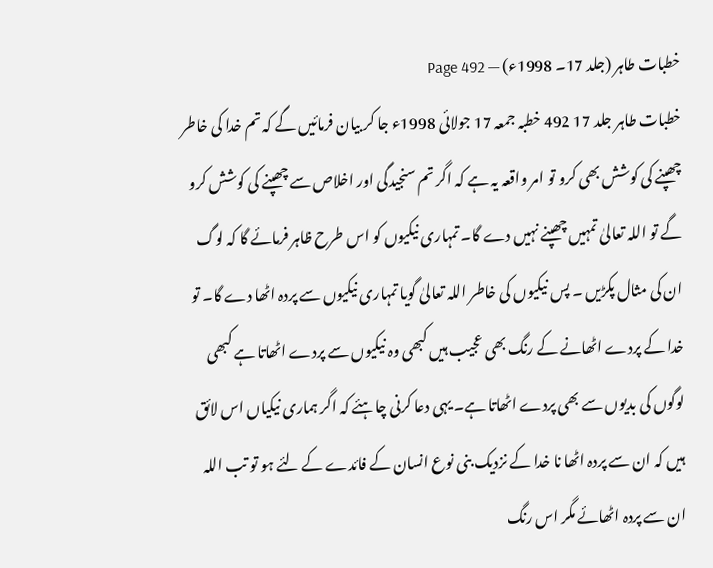خطبات طاہر (جلد 17۔ 1998ء) — Page 492
خطبات طاہر جلد 17 492 خطبہ جمعہ 17 جولائی 1998ء جا کر بیان فرمائیں گے کہ تم خدا کی خاطر چھپنے کی کوشش بھی کرو تو امر واقعہ یہ ہے کہ اگر تم سنجیدگی اور اخلاص سے چھپنے کی کوشش کرو گے تو اللہ تعالیٰ تمہیں چھپنے نہیں دے گا۔ تمہاری نیکیوں کو اس طرح ظاہر فرمائے گا کہ لوگ ان کی مثال پکڑیں ۔ پس نیکیوں کی خاطر اللہ تعالیٰ گویا تمہاری نیکیوں سے پردہ اٹھا دے گا۔ تو خدا کے پردے اٹھانے کے رنگ بھی عجیب ہیں کبھی وہ نیکیوں سے پردے اٹھاتا ہے کبھی لوگوں کی بدیوں سے بھی پردے اٹھاتا ہے۔ یہی دعا کرنی چاہئے کہ اگر ہماری نیکیاں اس لائق ہیں کہ ان سے پردہ اٹھا نا خدا کے نزدیک بنی نوع انسان کے فائدے کے لئے ہو تو تب اللہ ان سے پردہ اٹھائے مگر اس رنگ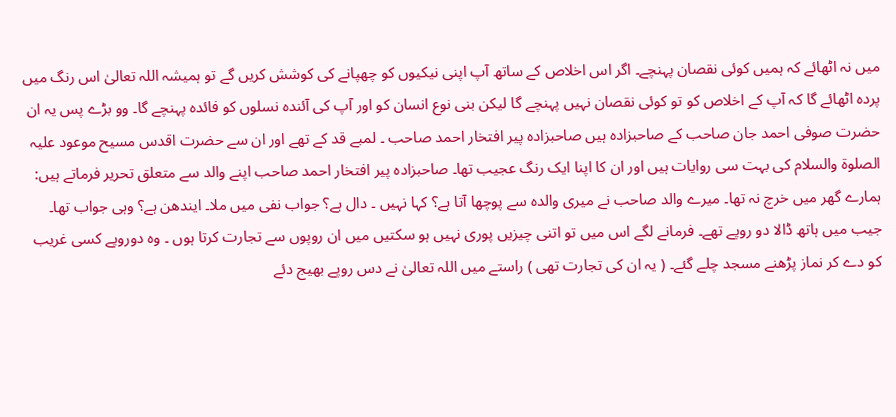میں نہ اٹھائے کہ ہمیں کوئی نقصان پہنچے۔ اگر اس اخلاص کے ساتھ آپ اپنی نیکیوں کو چھپانے کی کوشش کریں گے تو ہمیشہ اللہ تعالیٰ اس رنگ میں پردہ اٹھائے گا کہ آپ کے اخلاص کو تو کوئی نقصان نہیں پہنچے گا لیکن بنی نوع انسان کو اور آپ کی آئندہ نسلوں کو فائدہ پہنچے گا۔ وو بڑے پس یہ ان حضرت صوفی احمد جان صاحب کے صاحبزادہ ہیں صاحبزادہ پیر افتخار احمد صاحب ۔ لمبے قد کے تھے اور ان سے حضرت اقدس مسیح موعود علیہ الصلوۃ والسلام کی بہت سی روایات ہیں اور ان کا اپنا ایک رنگ عجیب تھا۔ صاحبزادہ پیر افتخار احمد صاحب اپنے والد سے متعلق تحریر فرماتے ہیں: ہمارے گھر میں خرچ نہ تھا۔ میرے والد صاحب نے میری والدہ سے پوچھا آتا ہے؟ کہا نہیں ۔ دال ہے؟ جواب نفی میں ملا۔ ایندھن ہے؟ وہی جواب تھا۔ جیب میں ہاتھ ڈالا دو روپے تھے۔ فرمانے لگے اس میں تو اتنی چیزیں پوری نہیں ہو سکتیں میں ان روپوں سے تجارت کرتا ہوں ۔ وہ دوروپے کسی غریب کو دے کر نماز پڑھنے مسجد چلے گئے۔ ( یہ ان کی تجارت تھی ) راستے میں اللہ تعالیٰ نے دس روپے بھیج دئے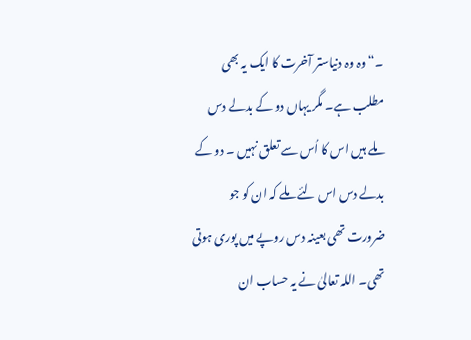۔“ وہ وہ دنیاستر آخرت کا ایک یہ بھی مطلب ہے۔ مگر یہاں دو کے بدلے دس ملے ہیں اس کا اُس سے تعلق نہیں ۔ دو کے بدلے دس اس لئے ملے کہ ان کو جو ضرورت تھی بعینہ دس روپے میں پوری ہوتی تھی۔ اللہ تعالیٰ نے یہ حساب ان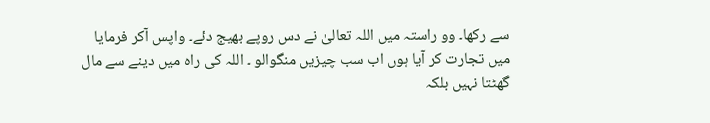سے رکھا۔ وو راستہ میں اللہ تعالیٰ نے دس روپے بھیج دئے۔ واپس آکر فرمایا میں تجارت کر آیا ہوں اب سب چیزیں منگوالو ۔ اللہ کی راہ میں دینے سے مال گھٹتا نہیں بلکہ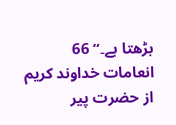بڑھتا ہے۔“ 66 انعامات خداوند کریم از حضرت پیر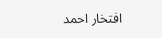افتخار احمد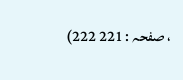، صفحہ : 221 222)